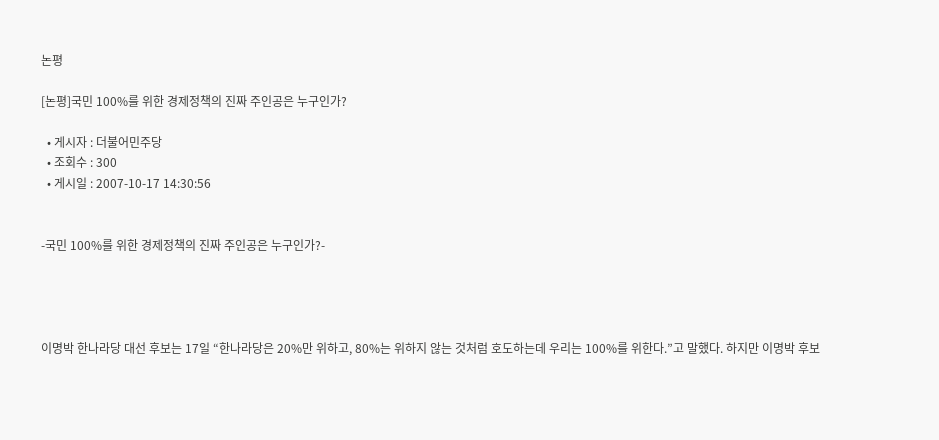논평

[논평]국민 100%를 위한 경제정책의 진짜 주인공은 누구인가?

  • 게시자 : 더불어민주당
  • 조회수 : 300
  • 게시일 : 2007-10-17 14:30:56


-국민 100%를 위한 경제정책의 진짜 주인공은 누구인가?-




이명박 한나라당 대선 후보는 17일 “한나라당은 20%만 위하고, 80%는 위하지 않는 것처럼 호도하는데 우리는 100%를 위한다.”고 말했다. 하지만 이명박 후보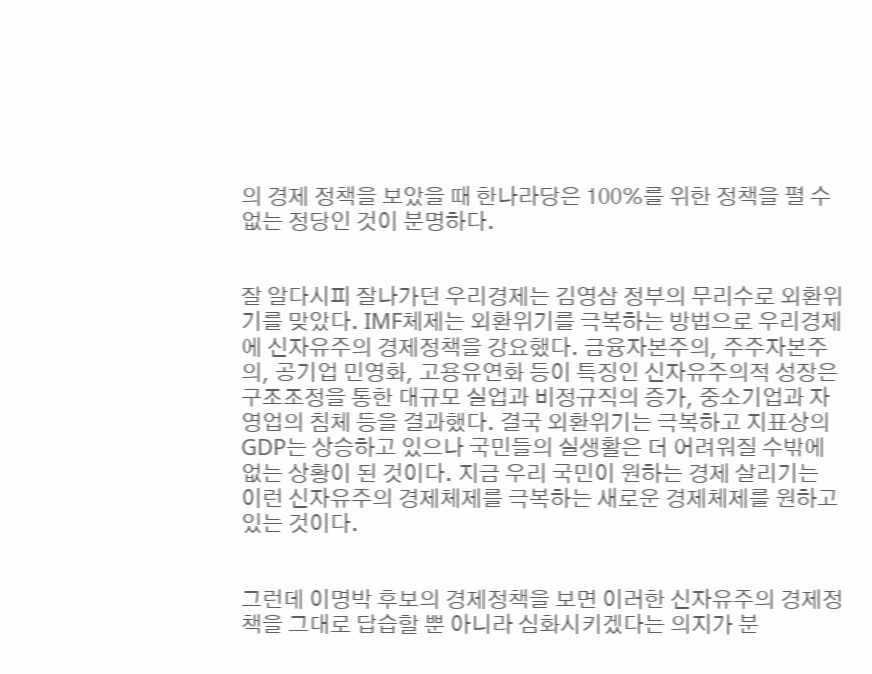의 경제 정책을 보았을 때 한나라당은 100%를 위한 정책을 펼 수 없는 정당인 것이 분명하다.


잘 알다시피 잘나가던 우리경제는 김영삼 정부의 무리수로 외환위기를 맞았다. IMF체제는 외환위기를 극복하는 방법으로 우리경제에 신자유주의 경제정책을 강요했다. 금융자본주의, 주주자본주의, 공기업 민영화, 고용유연화 등이 특징인 신자유주의적 성장은 구조조정을 통한 대규모 실업과 비정규직의 증가, 중소기업과 자영업의 침체 등을 결과했다. 결국 외환위기는 극복하고 지표상의 GDP는 상승하고 있으나 국민들의 실생활은 더 어려워질 수밖에 없는 상황이 된 것이다. 지금 우리 국민이 원하는 경제 살리기는 이런 신자유주의 경제체제를 극복하는 새로운 경제체제를 원하고 있는 것이다.


그런데 이명박 후보의 경제정책을 보면 이러한 신자유주의 경제정책을 그대로 답습할 뿐 아니라 심화시키겠다는 의지가 분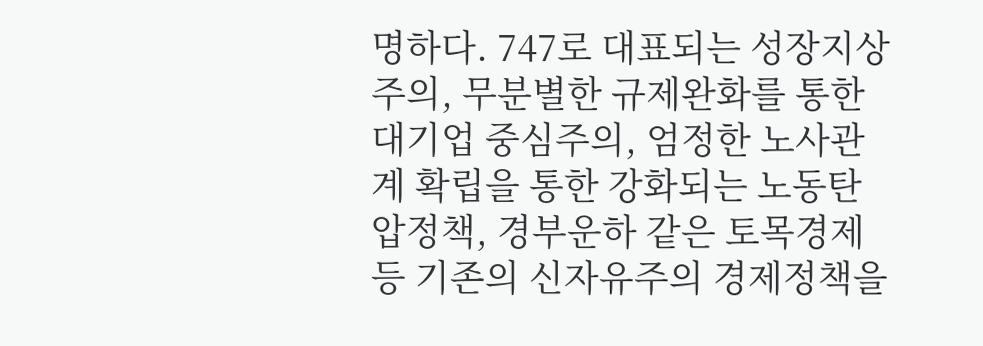명하다. 747로 대표되는 성장지상주의, 무분별한 규제완화를 통한 대기업 중심주의, 엄정한 노사관계 확립을 통한 강화되는 노동탄압정책, 경부운하 같은 토목경제 등 기존의 신자유주의 경제정책을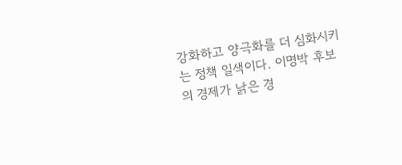강화하고 양극화를 더 심화시키는 정책 일색이다. 이명박 후보의 경제가 낡은 경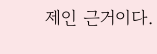제인 근거이다.